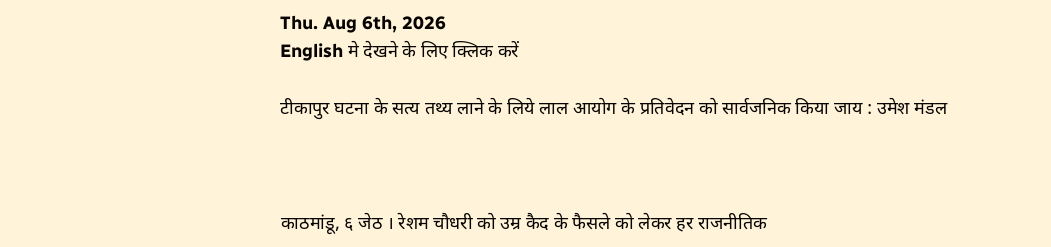Thu. Aug 6th, 2026
English मे देखने के लिए क्लिक करें

टीकापुर घटना के सत्य तथ्य लाने के लिये लाल आयोग के प्रतिवेदन को सार्वजनिक किया जाय : उमेश मंडल



काठमांडू, ६ जेठ । रेशम चौधरी को उम्र कैद के फैसले को लेकर हर राजनीतिक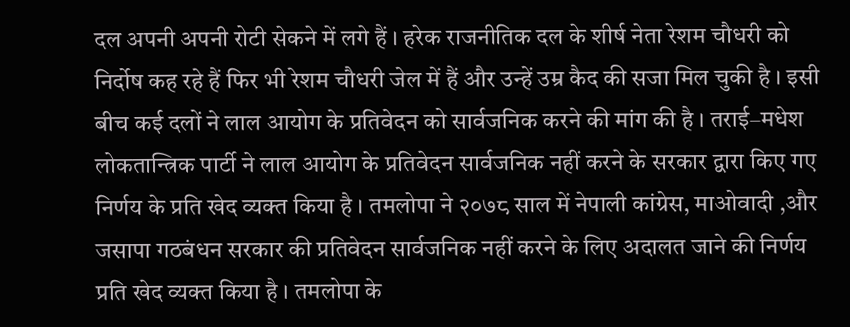दल अपनी अपनी रोटी सेकने में लगे हैं । हरेक राजनीतिक दल के शीर्ष नेता रेशम चौधरी को निर्दोष कह रहे हैं फिर भी रेशम चौधरी जेल में हैं और उन्हें उम्र कैद की सजा मिल चुकी है । इसी बीच कई दलों ने लाल आयोग के प्रतिवेदन को सार्वजनिक करने की मांग की है । तराई–मधेश लोकतान्त्रिक पार्टी ने लाल आयोग के प्रतिवेदन सार्वजनिक नहीं करने के सरकार द्वारा किए गए निर्णय के प्रति खेद व्यक्त किया है । तमलोपा ने २०७८ साल में नेपाली कांग्रेस, माओवादी ,और जसापा गठबंधन सरकार की प्रतिवेदन सार्वजनिक नहीं करने के लिए अदालत जाने की निर्णय प्रति खेद व्यक्त किया है । तमलोपा के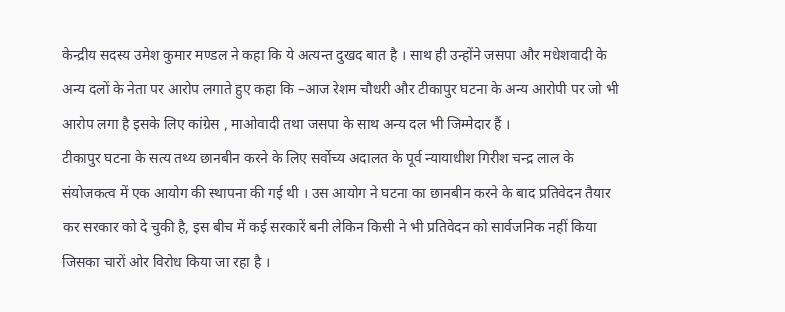केन्द्रीय सदस्य उमेश कुमार मण्डल ने कहा कि ये अत्यन्त दुखद बात है । साथ ही उन्होंने जसपा और मधेशवादी के अन्य दलों के नेता पर आरोप लगाते हुए कहा कि –आज रेशम चौधरी और टीकापुर घटना के अन्य आरोपी पर जो भी आरोप लगा है इसके लिए कांग्रेस , माओवादी तथा जसपा के साथ अन्य दल भी जिम्मेदार हैं ।
टीकापुर घटना के सत्य तथ्य छानबीन करने के लिए सर्वोच्य अदालत के पूर्व न्यायाधीश गिरीश चन्द्र लाल के संयोजकत्व में एक आयोग की स्थापना की गई थी । उस आयोग ने घटना का छानबीन करने के बाद प्रतिवेदन तैयार कर सरकार को दे चुकी है, इस बीच में कई सरकारें बनी लेकिन किसी ने भी प्रतिवेदन को सार्वजनिक नहीं किया जिसका चारों ओर विरोध किया जा रहा है ।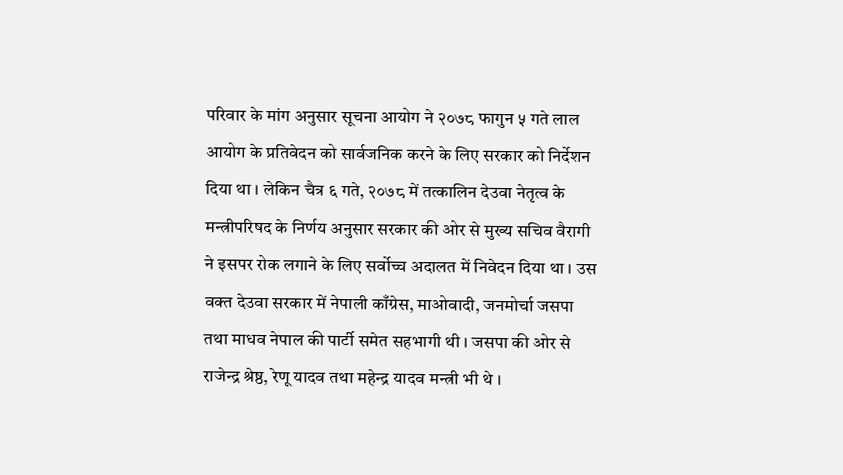परिवार के मांग अनुसार सूचना आयोग ने २०७८ फागुन ५ गते लाल आयोग के प्रतिवेदन को सार्वजनिक करने के लिए सरकार को निर्देशन दिया था । लेकिन चैत्र ६ गते, २०७८ में तत्कालिन देउवा नेतृत्व के मन्त्रीपरिषद के निर्णय अनुसार सरकार की ओर से मुख्य सचिव वैरागी ने इसपर रोक लगाने के लिए सर्वोच्च अदालत में निवेदन दिया था । उस वक्त देउवा सरकार में नेपाली काँग्रेस, माओवादी, जनमोर्चा जसपा तथा माधव नेपाल की पार्टी समेत सहभागी थी । जसपा की ओर से राजेन्द्र श्रेष्ठ, रेणू यादव तथा महेन्द्र यादव मन्त्री भी थे ।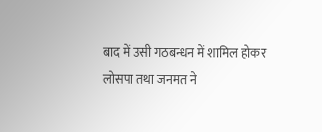बाद में उसी गठबन्धन में शामिल होकर लोसपा तथा जनमत ने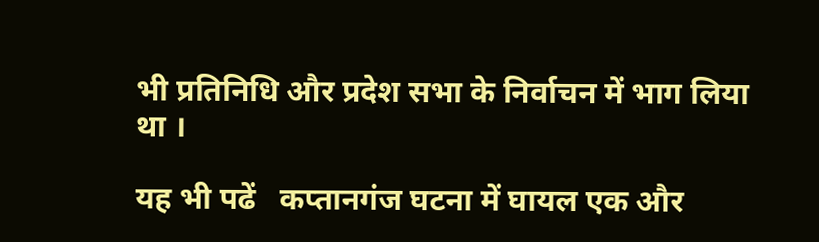भी प्रतिनिधि और प्रदेश सभा के निर्वाचन में भाग लिया था ।

यह भी पढें   कप्तानगंज घटना में घायल एक और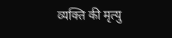व्यक्ति की मृत्यु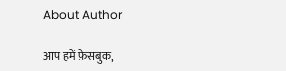About Author

आप हमें फ़ेसबुक,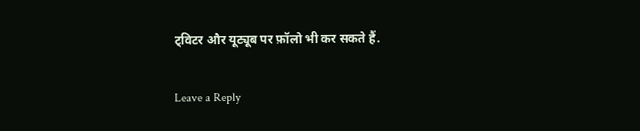ट्विटर और यूट्यूब पर फ़ॉलो भी कर सकते हैं.

Leave a Reply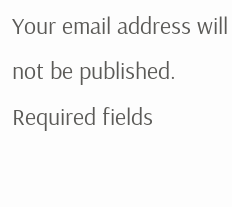Your email address will not be published. Required fields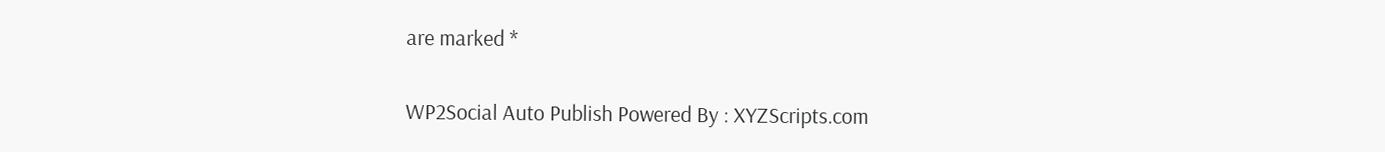are marked *

WP2Social Auto Publish Powered By : XYZScripts.com